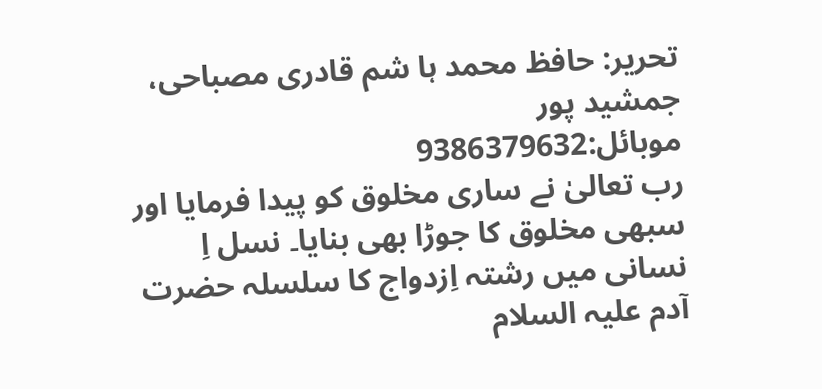تحریر: حافظ محمد ہا شم قادری مصباحی، جمشید پور
موبائل:9386379632
رب تعالیٰ نے ساری مخلوق کو پیدا فرمایا اور سبھی مخلوق کا جوڑا بھی بنایا۔ نسل اِ نسانی میں رشتہ اِزدواج کا سلسلہ حضرت آدم علیہ السلام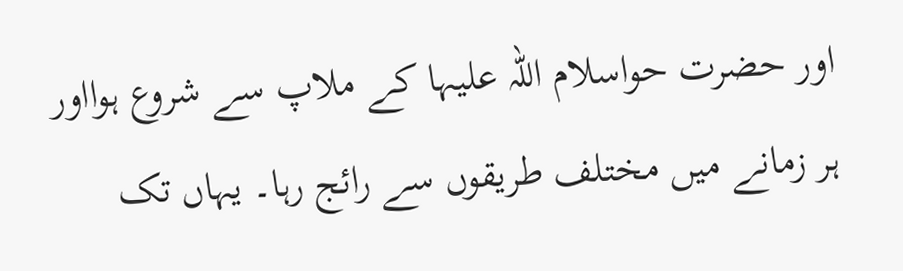اور حضرت حواسلام اللہ علیہا کے ملاپ سے شروع ہوااور ہر زمانے میں مختلف طریقوں سے رائج رہا۔ یہاں تک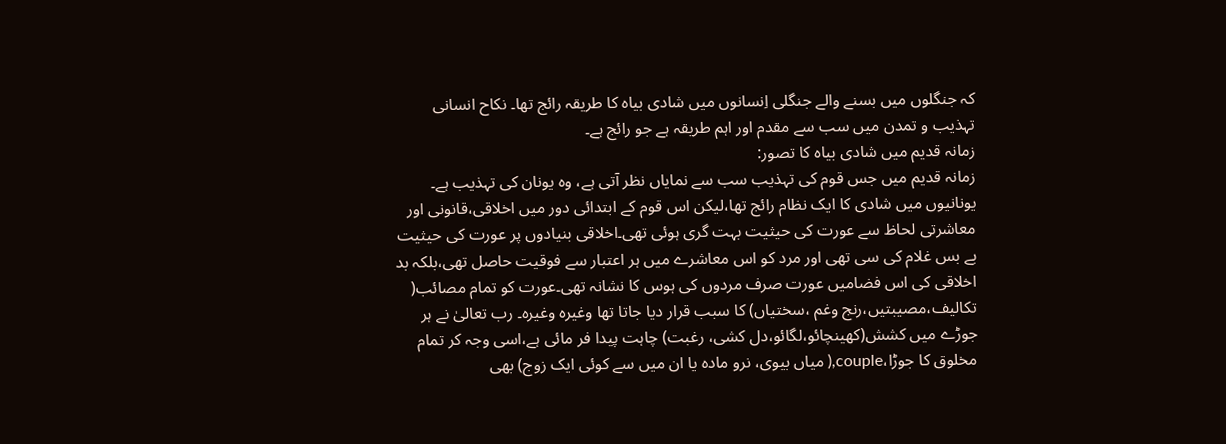کہ جنگلوں میں بسنے والے جنگلی اِنسانوں میں شادی بیاہ کا طریقہ رائج تھا۔ نکاح انسانی تہذیب و تمدن میں سب سے مقدم اور اہم طریقہ ہے جو رائج ہے۔
زمانہ قدیم میں شادی بیاہ کا تصور:
زمانہ قدیم میں جس قوم کی تہذیب سب سے نمایاں نظر آتی ہے، وہ یونان کی تہذیب ہے۔ یونانیوں میں شادی کا ایک نظام رائج تھا،لیکن اس قوم کے ابتدائی دور میں اخلاقی،قانونی اور معاشرتی لحاظ سے عورت کی حیثیت بہت گری ہوئی تھی۔اخلاقی بنیادوں پر عورت کی حیثیت بے بس غلام کی سی تھی اور مرد کو اس معاشرے میں ہر اعتبار سے فوقیت حاصل تھی،بلکہ بد اخلاقی کی اس فضامیں عورت صرف مردوں کی ہوس کا نشانہ تھی۔عورت کو تمام مصائب( تکالیف،مصیبتیں،رنج وغم ،سختیاں) کا سبب قرار دیا جاتا تھا وغیرہ وغیرہ۔ رب تعالیٰ نے ہر جوڑے میں کشش(کھینچائو،لگائو،دل کشی، رغبت) چاہت پیدا فر مائی ہے،اسی وجہ کر تمام مخلوق کا جوڑا،couple,( میاں بیوی، نرو مادہ یا ان میں سے کوئی ایک زوج) بھی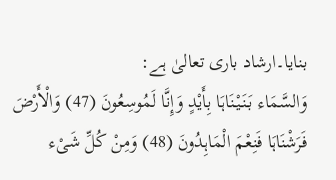بنایا۔ارشاد باری تعالیٰ ہے:
وَالسَّمَاء بَنَیْنَاہَا بِأَیْدٍ وَإِنَّا لَمُوسِعُونَ (47) وَالْأَرْضَ فَرَشْنَاہَا فَنِعْمَ الْمَاہِدُونَ (48) وَمِنْ کُلِّ شَیْء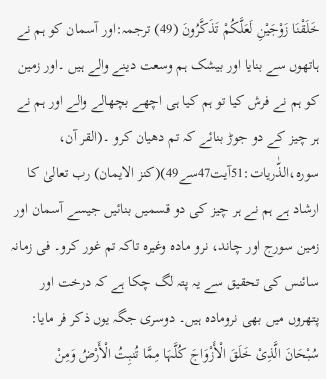خَلَقْنَا زَوْجَیْنِ لَعَلَّکُمْ تَذَکَّرُونَ (49) ترجمہ:اور آسمان کو ہم نے ہاتھوں سے بنایا اور بیشک ہم وسعت دینے والے ہیں ۔اور زمین کو ہم نے فرش کیا تو ہم کیا ہی اچھے بچھالے والے اور ہم نے ہر چیز کے دو جوڑ بنائے کہ تم دھیان کرو ۔(القر آن، سورہ،الذّٰریات:51آیت47سے49)(کنز الایمان) رب تعالیٰ کا ارشاد ہے ہم نے ہر چیز کی دو قسمیں بنائیں جیسے آسمان اور زمین سورج اور چاند، نرو مادہ وغیرہ تاکہ تم غور کرو۔ فی زمانہ سائنس کی تحقیق سے یہ پتہ لگ چکا ہے کہ درخت اور پتھروں میں بھی نرومادہ ہیں۔ دوسری جگہ یوں ذکر فر مایا:
سُبْحَانَ الَّذِیْ خَلَقَ الْأَزْوَاجَ کُلَّہَا مِمَّا تُنبِتُ الْأَرْضُ وَمِنْ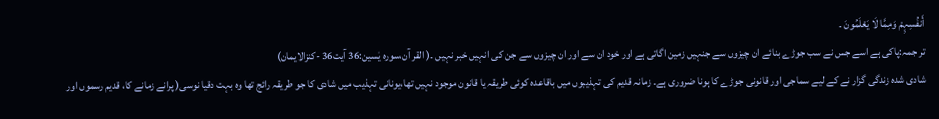أَنفُسِہِمْ وَمِمَّا لَا یَعْلَمُونَ ۔
تر جمہ:پاکی ہے اسے جس نے سب جوڑے بنائے ان چیزوں سے جنہیں زمین اگاتی ہے اور خود ان سے اور ان چیزوں سے جن کی انہیں خبر نہیں ۔( القر آن،سورہ یٰسین:36 آیت36 -کنزالایمان)
شادی شدہ زندگی گزار نے کے لیے سماجی اور قانونی جوڑے کا ہونا ضروری ہے۔ زمانہ قدیم کی تہذیبوں میں باقاعدہ کوئی طریقہ یا قانون موجود نہیں تھا،یونانی تہذیب میں شادی کا جو طریقہ رائج تھا وہ بہت دقیا نوسی( پرانے زمانے کا، قدیم رسموں اور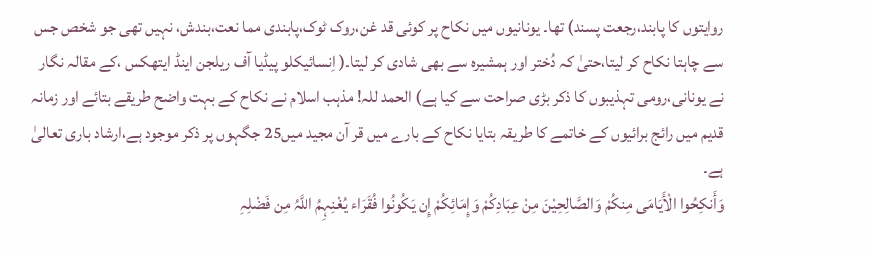روایتوں کا پابند،رجعت پسند) تھا۔ یونانیوں میں نکاح پر کوئی قد غن،روک ٹوک،پابندی مما نعت،بندش، نہیں تھی جو شخص جس سے چاہتا نکاح کر لیتا،حتیٰ کہ دُختر اور ہمشیرہ سے بھی شادی کر لیتا۔( اِنسائیکلو پیڈیا آف ریلجن اینڈ ایتھکس ،کے مقالہ نگار نے یونانی،رومی تہذیبوں کا ذکر بڑی صراحت سے کیا ہے) الحمد للہ! مذہب اسلام نے نکاح کے بہت واضح طریقے بتائے اور زمانہ قدیم میں رائج برائیوں کے خاتمے کا طریقہ بتایا نکاح کے بارے میں قر آن مجید میں25 جگہوں پر ذکر موجود ہے،ارشاد باری تعالیٰ ہے۔
وَأَنکِحُوا الْأَیَامَی مِنکُمْ وَالصَّالِحِیْنَ مِنْ عِبَادِکُمْ وَإِمَائِکُمْ إِن یَکُونُوا فُقَرَاء یُغْنِہِمُ اللَّہُ مِن فَضْلِہِ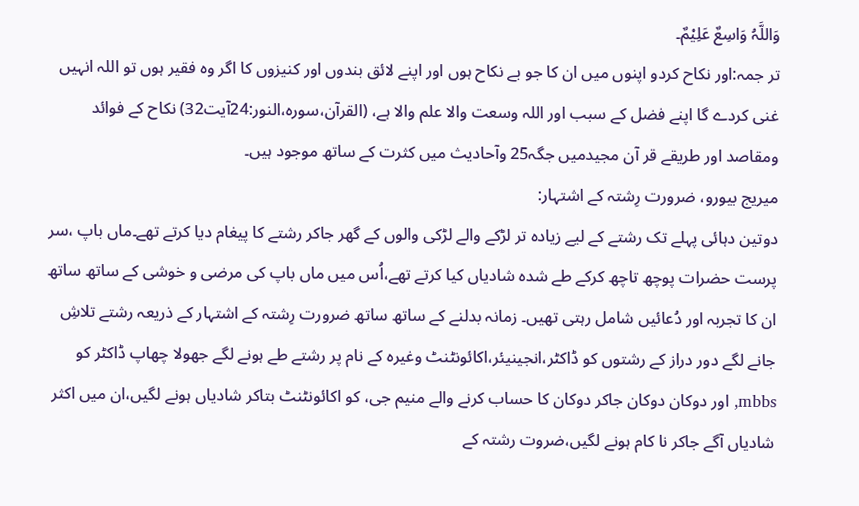وَاللَّہُ وَاسِعٌ عَلِیْمٌ۔
تر جمہ:اور نکاح کردو اپنوں میں ان کا جو بے نکاح ہوں اور اپنے لائق بندوں اور کنیزوں کا اگر وہ فقیر ہوں تو اللہ انہیں غنی کردے گا اپنے فضل کے سبب اور اللہ وسعت والا علم والا ہے، (القرآن،سورہ،النور:24آیت32) نکاح کے فوائد ومقاصد اور طریقے قر آن مجیدمیں جگہ25 وآحادیث میں کثرت کے ساتھ موجود ہیں۔
میریج بیورو، ضرورت رِشتہ کے اشتہار:
دوتین دہائی پہلے تک رشتے کے لیے زیادہ تر لڑکے والے لڑکی والوں کے گھر جاکر رشتے کا پیغام دیا کرتے تھے۔ماں باپ ،سر پرست حضرات پوچھ تاچھ کرکے طے شدہ شادیاں کیا کرتے تھے،اُس میں ماں باپ کی مرضی و خوشی کے ساتھ ساتھ ان کا تجربہ اور دُعائیں شامل رہتی تھیں۔ زمانہ بدلنے کے ساتھ ساتھ ضرورت رِشتہ کے اشتہار کے ذریعہ رشتے تلاشِ جانے لگے دور دراز کے رشتوں کو ڈاکٹر،انجینیئر،اکائونٹنٹ وغیرہ کے نام پر رشتے طے ہونے لگے جھولا چھاپ ڈاکٹر کو mbbs, اور دوکان دوکان جاکر دوکان کا حساب کرنے والے منیم جی، کو اکائونٹنٹ بتاکر شادیاں ہونے لگیں،ان میں اکثر شادیاں آگے جاکر نا کام ہونے لگیں،ضروت رشتہ کے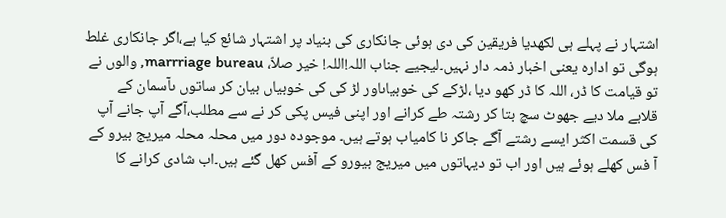اشتہار نے پہلے ہی لکھدیا فریقین کی دی ہوئی جانکاری کی بنیاد پر اشتہار شائع کیا ہے،اگر جانکاری غلط ہوگی تو ادارہ یعنی اخبار ذمہ دار نہیں۔لیجیے جناب اللہ!اللہ! خیر صلاّ، marrriage bureau, والوں نے تو قیامت کا ڈر، اللہ کا ڈر کھو دیا ،لڑکے کی خوبیاںاور لڑ کی کی خوبیاں بیان کر ساتوں ںآسمان کے قلابے ملا دیے جھوٹ سچ بتا کر رشتہ طے کرانے اور اپنی فیس پکی کر نے سے مطلب،آگے آپ جانے آپ کی قسمت اکثر ایسے رشتے آگے جاکر نا کامیاب ہوتے ہیں۔ موجودہ دور میں محلہ محلہ میریج بیرو کے آ فس کھلے ہوئے ہیں اور اب تو دیہاتوں میں میریج بیورو کے آفس کھل گئے ہیں۔اب شادی کرانے کا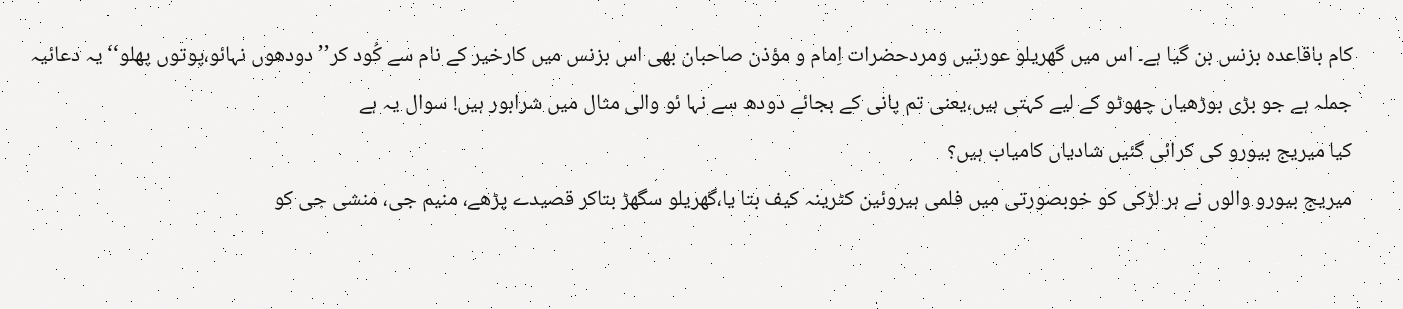کام باقاعدہ بزنس بن گیا ہے۔ اس میں گھریلو عورتیں ومردحضرات اِمام و مؤذن صاحبان بھی اس بزنس میں کارخیر کے نام سے کُود کر’’ دودھوں نہائو،پوتوں پھلو‘‘ یہ دعائیہ جملہ ہے جو بڑی بوڑھیاں چھوٹو کے لیے کہتی ہیں،یعنی تم پانی کے بجائے دودھ سے نہا ئو والی مثال میں شرابور ہیں! سوال یہ ہے
کیا میریج بیورو کی کرائی گئیں شادیاں کامیاب ہیں؟
میریج بیورو والوں نے ہر لڑکی کو خوبصورتی میں فلمی ہیروئین کٹرینہ کیف بتا یا،گھریلو سگھڑ بتاکر قصیدے پڑھے، منیم جی، منشی جی کو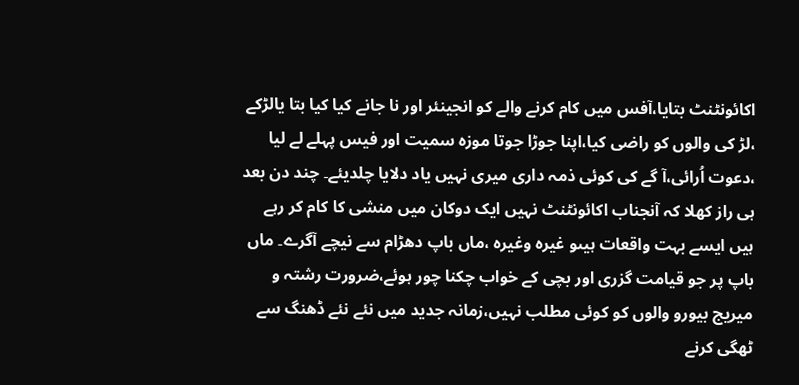اکائونٹنٹ بتایا،آفس میں کام کرنے والے کو انجینئر اور نا جانے کیا کیا بتا یالڑکے ،لڑ کی والوں کو راضی کیا،اپنا جوڑا جوتا موزہ سمیت اور فیس پہلے لے لیا ،دعوت اُرائی،آ گے کی کوئی ذمہ داری میری نہیں یاد دلایا چلدیئے۔ چند دن بعد ہی راز کھلا کہ آنجناب اکائونٹنٹ نہیں ایک دوکان میں منشی کا کام کر رہے ہیں ایسے بہت واقعات ہیںو غیرہ وغیرہ ،ماں باپ دھڑام سے نیچے آگرے۔ ماں باپ پر جو قیامت گزری اور بچی کے خواب چکنا چور ہوئے،ضرورت رشتہ و میریج بیورو والوں کو کوئی مطلب نہیں،زمانہ جدید میں نئے نئے ڈھنگ سے ٹھگی کرنے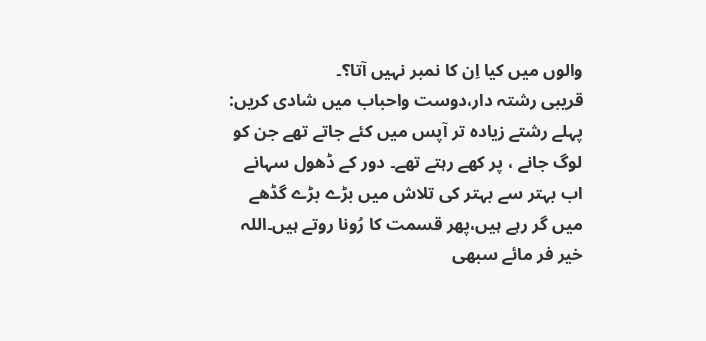والوں میں کیا اِن کا نمبر نہیں آتا؟۔
قریبی رشتہ دار،دوست واحباب میں شادی کریں:
پہلے رشتے زیادہ تر آپس میں کئے جاتے تھے جن کو لوگ جانے ، پر کھے رہتے تھے۔ دور کے ڈھول سہانے اب بہتر سے بہتر کی تلاش میں بڑے بڑے گڈھے میں گر رہے ہیں،پھر قسمت کا رُونا روتے ہیں۔اللہ خیر فر مائے سبھی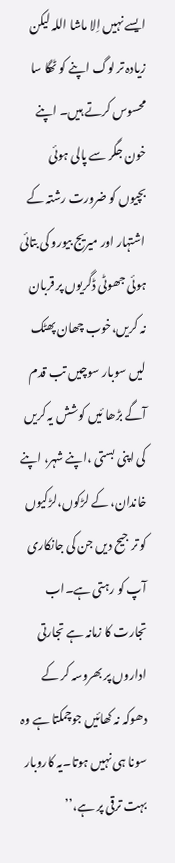ایسے نہیں اِلا ماشا اللہ لیکن زیادہ تر لوگ اپنے کو ٹھگا سا محسوس کرتے ہیں۔ اپنے خون جگر سے پالی ہوئی بچیوں کو ضرورت رشتہ کے اشتہار اور میریج بیورو کی بتائی ہوئی جھوٹی ڈگریوں پر قربان نہ کریں،خوب چھان پھٹک لیں سوبار سوچیں تب قدم آگے بڑھا ئیں کوشش یہ کریں کی اپنی بستی ،اپنے شہر، اپنے خاندان، کے لڑکوں،لڑکیوں کو تر جیح دیں جن کی جانکاری آپ کو رہتی ہے۔اب تجارت کا زمانہ ہے تجارتی اداروں پر بھروسہ کر کے دھوکہ نہ کھائیں جوچمکتا ہے وہ سونا ہی نہیں ہوتا۔یہ کاروبار بہت ترقی پر ہے،’’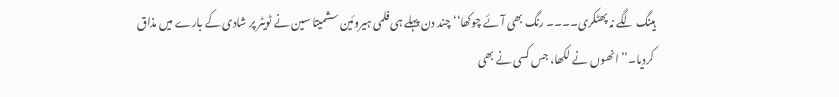ہینگ لگے نہ پھٹکری۔۔۔۔ رنگ بھی آئے چوکھا‘‘ چند دن پہلے ہی فلمی ہیروئین سشمیتا سین نے ٹویٹر پر شادی کے بارے میں مذاق کردیا۔’’ انھوں نے لکھا، جس کسی نے بھی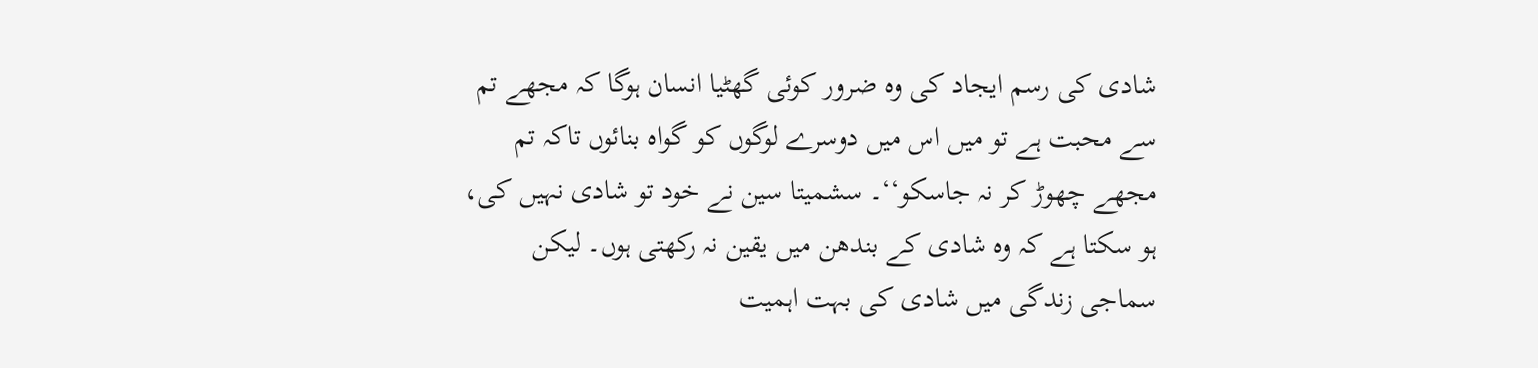شادی کی رسم ایجاد کی وہ ضرور کوئی گھٹیا انسان ہوگا کہ مجھے تم سے محبت ہے تو میں اس میں دوسرے لوگوں کو گواہ بنائوں تاکہ تم مجھے چھوڑ کر نہ جاسکو‘‘۔ سشمیتا سین نے خود تو شادی نہیں کی، ہو سکتا ہے کہ وہ شادی کے بندھن میں یقین نہ رکھتی ہوں۔ لیکن سماجی زندگی میں شادی کی بہت اہمیت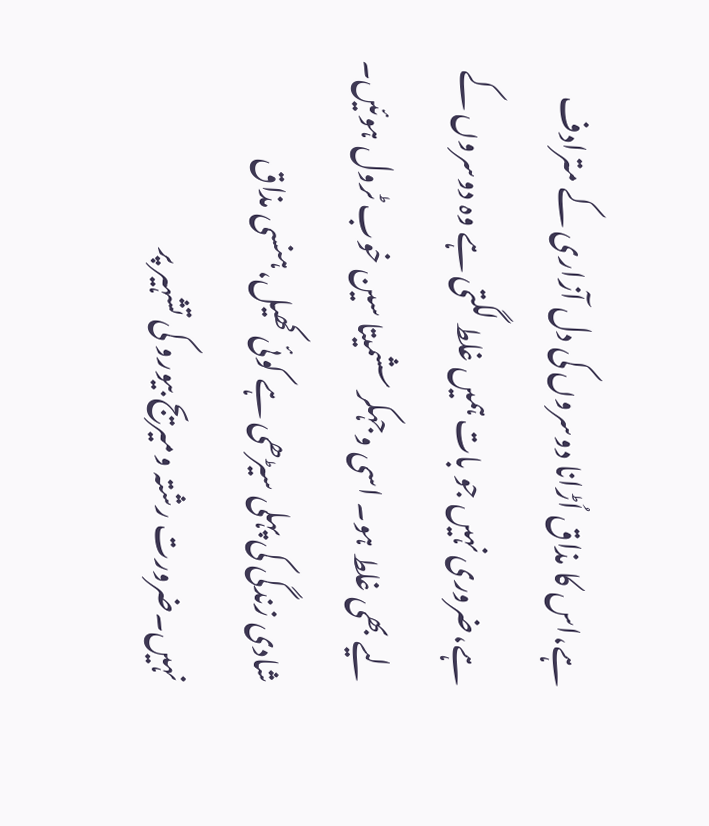ہے،اس کا مذاق اُڑانا دوسروں کی دل آزاری کے مترادف ہے،ضروری نہیں جو بات ہمیں غلط لگتی ہے وہ دوسروں کے لیے بھی غلط ہو۔ اسی وجہکر سشمیتا سین خوب ٹرول ہوئیں۔ شادی زندگی کی پہلی سیڑھی ہے کوئی کھیل،ہنسی مذاق نہیں۔ضرورت رشتہ ومیریج بیورو کی تشہیر پر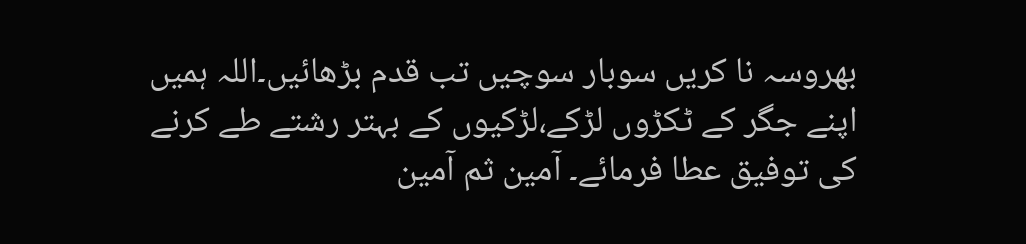بھروسہ نا کریں سوبار سوچیں تب قدم بڑھائیں۔اللہ ہمیں اپنے جگر کے ٹکڑوں لڑکے،لڑکیوں کے بہتر رشتے طے کرنے کی توفیق عطا فرمائے۔ آمین ثم آمین